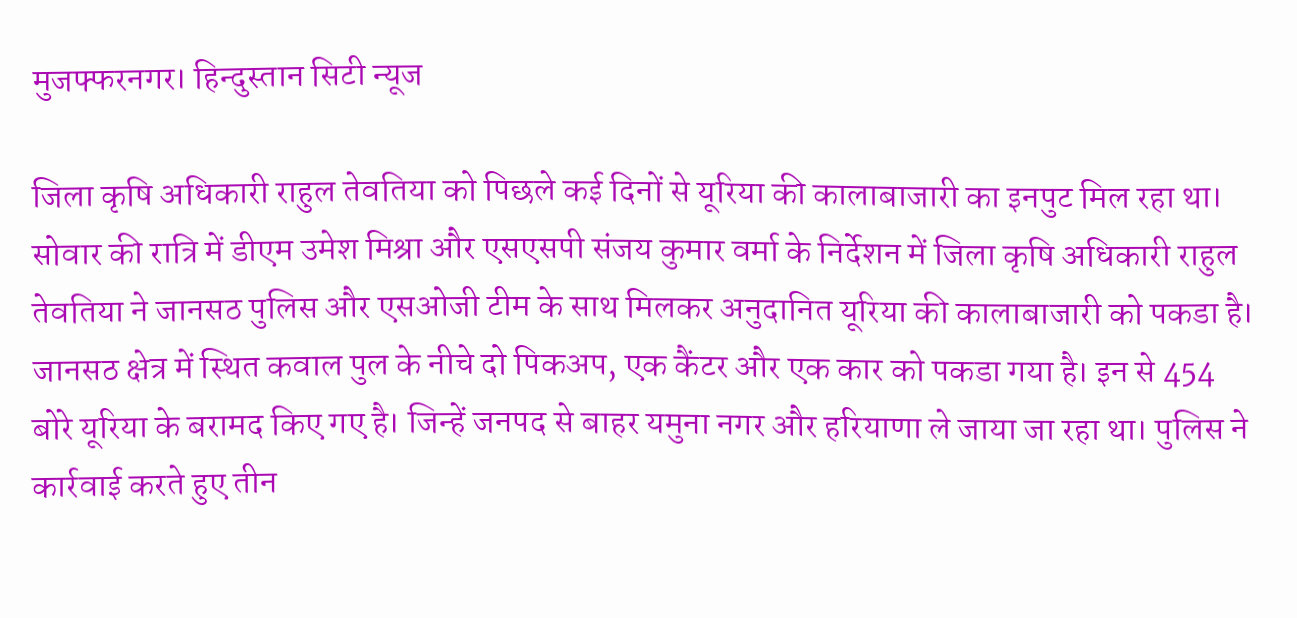मुजफ्फरनगर। हिन्दुस्तान सिटी न्यूज

जिला कृषि अधिकारी राहुल तेवतिया को पिछले कई दिनों से यूरिया की कालाबाजारी का इनपुट मिल रहा था। सोवार की रात्रि में डीएम उमेश मिश्रा और एसएसपी संजय कुमार वर्मा के निर्देशन में जिला कृषि अधिकारी राहुल तेवतिया ने जानसठ पुलिस और एसओजी टीम के साथ मिलकर अनुदानित यूरिया की कालाबाजारी को पकडा है। जानसठ क्षेत्र में स्थित कवाल पुल के नीचे दो पिकअप, एक कैंटर और एक कार को पकडा गया है। इन से 454 बोरे यूरिया के बरामद किए गए है। जिन्हें जनपद से बाहर यमुना नगर और हरियाणा ले जाया जा रहा था। पुलिस ने कार्रवाई करते हुए तीन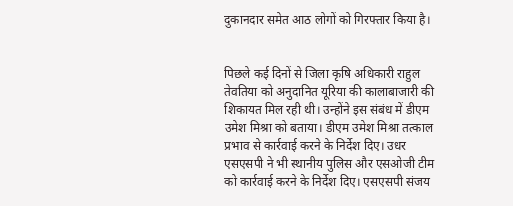दुकानदार समेत आठ लोगों को गिरफ्तार किया है।


पिछले कई दिनों से जिला कृषि अधिकारी राहुल तेवतिया को अनुदानित यूरिया की कालाबाजारी की शिकायत मिल रही थी। उन्होंने इस संबंध में डीएम उमेश मिश्रा को बताया। डीएम उमेश मिश्रा तत्काल प्रभाव से कार्रवाई करने के निर्देश दिए। उधर एसएसपी ने भी स्थानीय पुलिस और एसओजी टीम को कार्रवाई करने के निर्देश दिए। एसएसपी संजय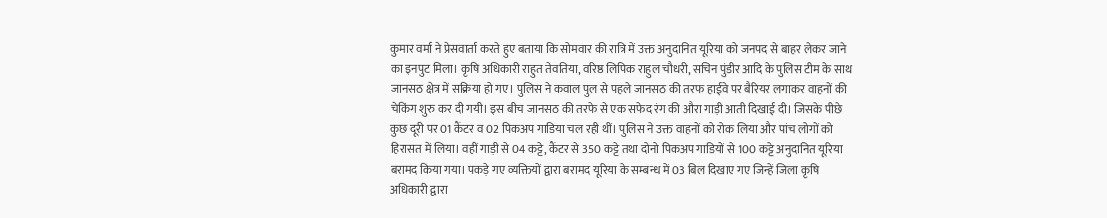कुमार वर्मा ने प्रेसवार्ता करते हुए बताया कि सोमवार की रात्रि में उक्त अनुदानित यूरिया को जनपद से बाहर लेकर जाने का इनपुट मिला। कृषि अधिकारी राहुत तेवतिया, वरिष्ठ लिपिक राहुल चौधरी, सचिन पुंडीर आदि के पुलिस टीम के साथ जानसठ क्षेत्र में सक्रिया हो गए। पुलिस ने कवाल पुल से पहले जानसठ की तरफ हाईवे पर बैरियर लगाकर वाहनों की चेकिंग शुरु कर दी गयी। इस बीच जानसठ की तरफे से एक सफेद रंग की औरा गाड़ी आती दिखाई दी। जिसके पीछे कुछ दूरी पर 01 कैंटर व 02 पिकअप गाडिया चल रही थीं। पुलिस ने उक्त वाहनों को रोक लिया और पांच लोगों को हिरासत में लिया। वहीं गाड़ी से 04 कट्टे, कैंटर से 350 कट्टे तथा दोनो पिकअप गाडियों से 100 कट्टे अनुदानित यूरिया बरामद किया गया। पकड़े गए व्यक्तियों द्वारा बरामद यूरिया के सम्बन्ध में 03 बिल दिखाए गए जिन्हें जिला कृषि अधिकारी द्वारा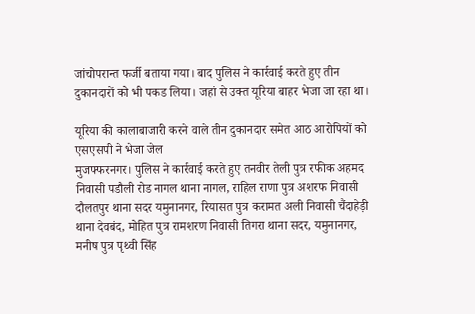जांचोपरान्त फर्जी बताया गया। बाद पुलिस ने कार्रवाई करते हुए तीन दुकानदारों को भी पकड लिया। जहां से उक्त यूरिया बाहर भेजा जा रहा था।

यूरिया की कालाबाजारी करने वाले तीन दुकानदार समेत आठ आरोपियों को एसएसपी ने भेजा जेल
मुजफ्फरनगर। पुलिस ने कार्रवाई करते हुए तनवीर तेली पुत्र रफीक अहमद निवासी पडौली रोड नागल थाना नागल, राहिल राणा पुत्र अशरफ निवासी दौलतपुर थाना सदर यमुनानगर, रियासत पुत्र करामत अली निवासी चैंदाहेड़ी थाना देवबंद, मोहित पुत्र रामशरण निवासी तिगरा थाना सदर, यमुनानगर, मनीष पुत्र पृथ्वी सिंह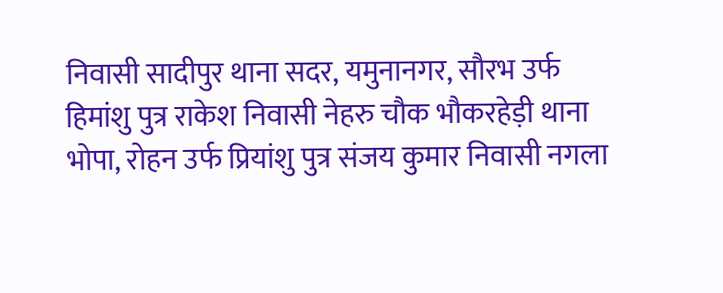निवासी सादीपुर थाना सदर, यमुनानगर, सौरभ उर्फ हिमांशु पुत्र राकेश निवासी नेहरु चौक भौकरहेड़ी थाना भोपा, रोहन उर्फ प्रियांशु पुत्र संजय कुमार निवासी नगला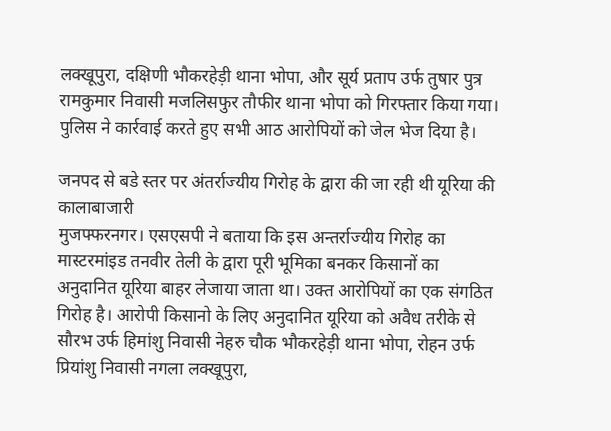लक्खूपुरा, दक्षिणी भौकरहेड़ी थाना भोपा, और सूर्य प्रताप उर्फ तुषार पुत्र रामकुमार निवासी मजलिसफुर तौफीर थाना भोपा को गिरफ्तार किया गया। पुलिस ने कार्रवाई करते हुए सभी आठ आरोपियों को जेल भेज दिया है।

जनपद से बडे स्तर पर अंतर्राज्यीय गिरोह के द्वारा की जा रही थी यूरिया की कालाबाजारी
मुजफ्फरनगर। एसएसपी ने बताया कि इस अन्तर्राज्यीय गिरोह का मास्टरमांइड तनवीर तेली के द्वारा पूरी भूमिका बनकर किसानों का अनुदानित यूरिया बाहर लेजाया जाता था। उक्त आरोपियों का एक संगठित गिरोह है। आरोपी किसानो के लिए अनुदानित यूरिया को अवैध तरीके से सौरभ उर्फ हिमांशु निवासी नेहरु चौक भौकरहेड़ी थाना भोपा, रोहन उर्फ प्रियांशु निवासी नगला लक्खूपुरा,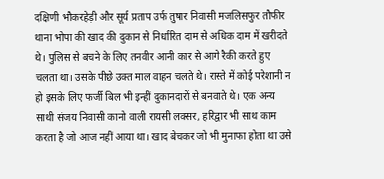दक्षिणी भौकरहेड़ी और सूर्य प्रताप उर्फ तुषार निवासी मजलिसफुर तौफीर थाना भोपा की खाद की दुकान से निर्धारित दाम से अधिक दाम में खरीदते थे। पुलिस से बचने के लिए तनवीर आनी कार से आगे रैकी करते हुए चलता था। उसके पीछे उक्त माल वाहन चलते थे। रास्ते में कोई परेशानी न हो इसके लिए फर्जी बिल भी इन्हीं दुकानदारों से बनवाते थे। एक अन्य साथी संजय निवासी कानो वाली रायसी लक्सर, हरिद्वार भी साथ काम करता है जो आज नहीं आया था। खाद बेचकर जो भी मुनाफा होता था उसे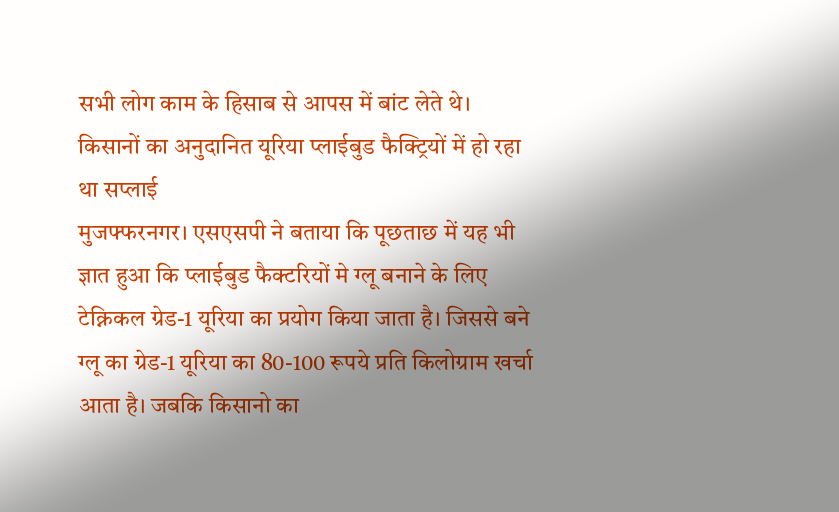सभी लोग काम के हिसाब से आपस में बांट लेते थे।
किसानों का अनुदानित यूरिया प्लाईबुड फैक्ट्रियों में हो रहा था सप्लाई
मुजफ्फरनगर। एसएसपी ने बताया कि पूछताछ में यह भी ज्ञात हुआ कि प्लाईबुड फैक्टरियों मे ग्लू बनाने के लिए टेक्निकल ग्रेड-1 यूरिया का प्रयोग किया जाता है। जिससे बने ग्लू का ग्रेड-1 यूरिया का 80-100 रूपये प्रति किलोग्राम खर्चा आता है। जबकि किसानो का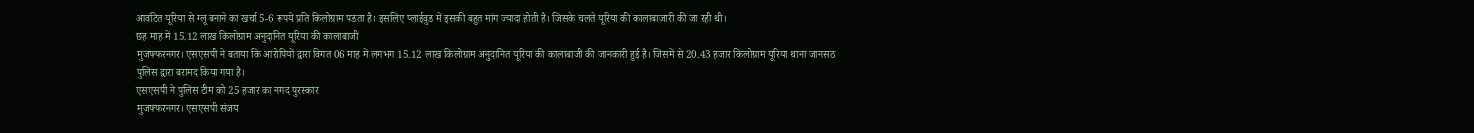आवंटित यूरिया से ग्लू बनाने का खर्चा 5-6 रूपये प्रति किलोग्राम पडता है। इसलिए प्लाईवुड में इसकी बहुत मांग ज्यादा होती है। जिसके चलते यूरिया की कालाबाजारी की जा रही थी।
छह माह में 15.12 लाख किलोग्राम अनुदानित यूरिया की कालाबाजी
मुजफ्फरनगर। एसएसपी ने बताया कि आरोपियों द्वारा विगत 06 माह में लगभग 15.12 लाख किलोग्राम अनुदानित यूरिया की कालाबाजी की जानकारी हुई है। जिसमें से 20.43 हजार किलोग्राम यूरिया थाना जानसठ पुलिस द्वारा बरामद किया गया है।
एसएसपी ने पुलिस टीम को 25 हजार का नगद पुरस्कार
मुजफ्फरनगर। एसएसपी संजय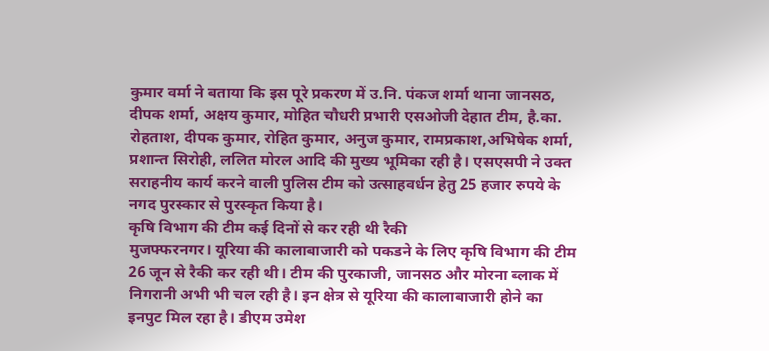कुमार वर्मा ने बताया कि इस पूरे प्रकरण में उ.नि. पंकज शर्मा थाना जानसठ, दीपक शर्मा, अक्षय कुमार, मोहित चौधरी प्रभारी एसओजी देहात टीम, है.का. रोहताश, दीपक कुमार, रोहित कुमार, अनुज कुमार, रामप्रकाश,अभिषेक शर्मा, प्रशान्त सिरोही, ललित मोरल आदि की मुख्य भूमिका रही है। एसएसपी ने उक्त सराहनीय कार्य करने वाली पुलिस टीम को उत्साहवर्धन हेतु 25 हजार रुपये के नगद पुरस्कार से पुरस्कृत किया है।
कृषि विभाग की टीम कई दिनों से कर रही थी रैकी
मुजफ्फरनगर। यूरिया की कालाबाजारी को पकडने के लिए कृषि विभाग की टीम 26 जून से रैकी कर रही थी। टीम की पुरकाजी, जानसठ और मोरना ब्लाक में निगरानी अभी भी चल रही है। इन क्षेत्र से यूरिया की कालाबाजारी होने का इनपुट मिल रहा है। डीएम उमेश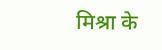मिश्रा के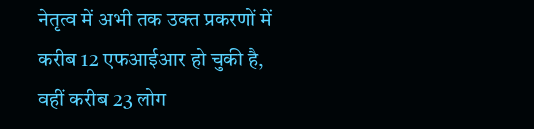नेतृत्व में अभी तक उक्त प्रकरणों में करीब 12 एफआईआर हो चुकी है, वहीं करीब 23 लोग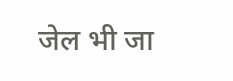जेल भी जा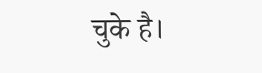चुके है।